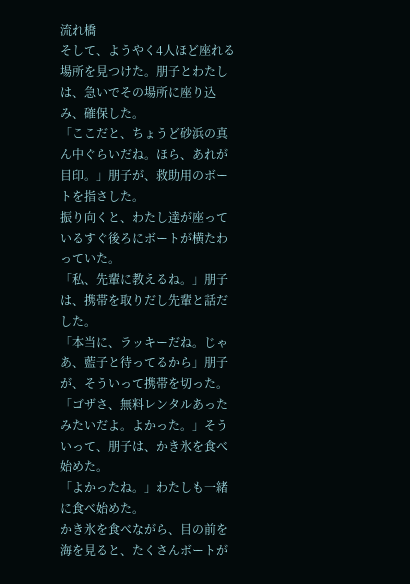流れ橋
そして、ようやく4人ほど座れる場所を見つけた。朋子とわたしは、急いでその場所に座り込み、確保した。
「ここだと、ちょうど砂浜の真ん中ぐらいだね。ほら、あれが目印。」朋子が、救助用のボートを指さした。
振り向くと、わたし達が座っているすぐ後ろにボートが横たわっていた。
「私、先輩に教えるね。」朋子は、携帯を取りだし先輩と話だした。
「本当に、ラッキーだね。じゃあ、藍子と待ってるから」朋子が、そういって携帯を切った。
「ゴザさ、無料レンタルあったみたいだよ。よかった。」そういって、朋子は、かき氷を食べ始めた。
「よかったね。」わたしも一緒に食べ始めた。
かき氷を食べながら、目の前を海を見ると、たくさんボートが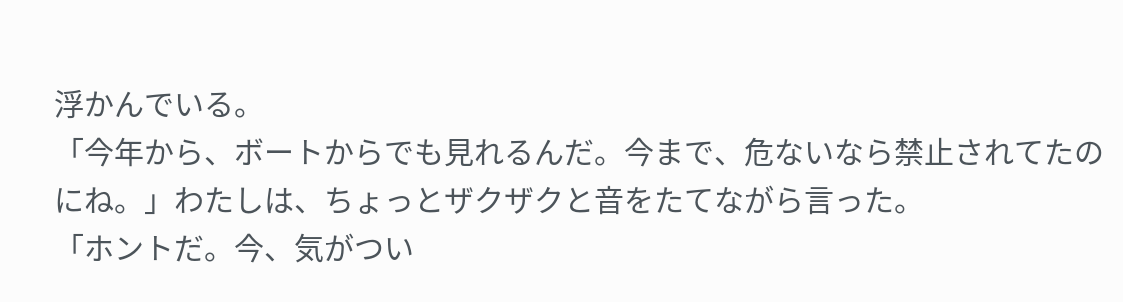浮かんでいる。
「今年から、ボートからでも見れるんだ。今まで、危ないなら禁止されてたのにね。」わたしは、ちょっとザクザクと音をたてながら言った。
「ホントだ。今、気がつい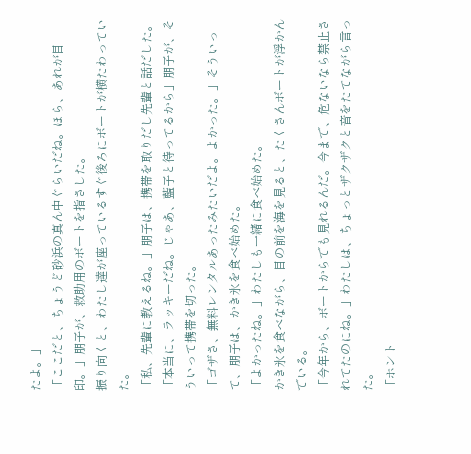たよ。」
「ここだと、ちょうど砂浜の真ん中ぐらいだね。ほら、あれが目印。」朋子が、救助用のボートを指さした。
振り向くと、わたし達が座っているすぐ後ろにボートが横たわっていた。
「私、先輩に教えるね。」朋子は、携帯を取りだし先輩と話だした。
「本当に、ラッキーだね。じゃあ、藍子と待ってるから」朋子が、そういって携帯を切った。
「ゴザさ、無料レンタルあったみたいだよ。よかった。」そういって、朋子は、かき氷を食べ始めた。
「よかったね。」わたしも一緒に食べ始めた。
かき氷を食べながら、目の前を海を見ると、たくさんボートが浮かんでいる。
「今年から、ボートからでも見れるんだ。今まで、危ないなら禁止されてたのにね。」わたしは、ちょっとザクザクと音をたてながら言った。
「ホント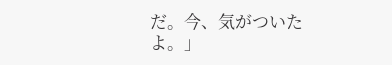だ。今、気がついたよ。」